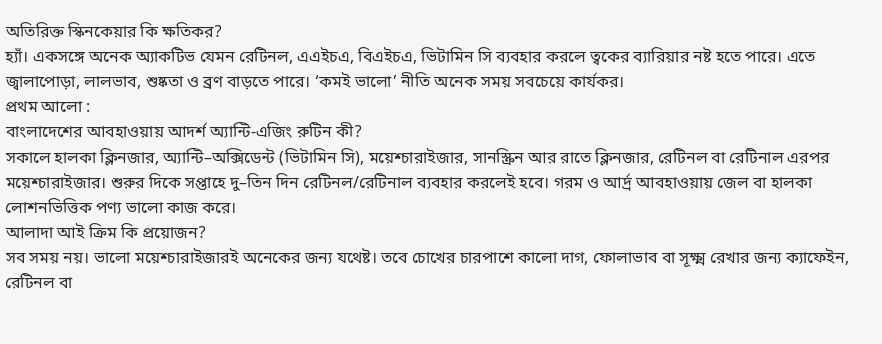অতিরিক্ত স্কিনকেয়ার কি ক্ষতিকর?
হ্যাঁ। একসঙ্গে অনেক অ্যাকটিভ যেমন রেটিনল, এএইচএ, বিএইচএ, ভিটামিন সি ব্যবহার করলে ত্বকের ব্যারিয়ার নষ্ট হতে পারে। এতে জ্বালাপোড়া, লালভাব, শুষ্কতা ও ব্রণ বাড়তে পারে। ‘কমই ভালো’ নীতি অনেক সময় সবচেয়ে কার্যকর।
প্রথম আলো :
বাংলাদেশের আবহাওয়ায় আদর্শ অ্যান্টি-এজিং রুটিন কী?
সকালে হালকা ক্লিনজার, অ্যান্টি–অক্সিডেন্ট (ভিটামিন সি), ময়েশ্চারাইজার, সানস্ক্রিন আর রাতে ক্লিনজার, রেটিনল বা রেটিনাল এরপর ময়েশ্চারাইজার। শুরুর দিকে সপ্তাহে দু–তিন দিন রেটিনল/রেটিনাল ব্যবহার করলেই হবে। গরম ও আর্দ্র আবহাওয়ায় জেল বা হালকা লোশনভিত্তিক পণ্য ভালো কাজ করে।
আলাদা আই ক্রিম কি প্রয়োজন?
সব সময় নয়। ভালো ময়েশ্চারাইজারই অনেকের জন্য যথেষ্ট। তবে চোখের চারপাশে কালো দাগ, ফোলাভাব বা সূক্ষ্ম রেখার জন্য ক্যাফেইন, রেটিনল বা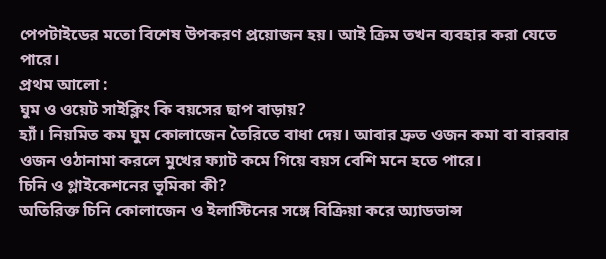পেপটাইডের মতো বিশেষ উপকরণ প্রয়োজন হয়। আই ক্রিম তখন ব্যবহার করা যেতে পারে।
প্রথম আলো :
ঘুম ও ওয়েট সাইক্লিং কি বয়সের ছাপ বাড়ায়?
হ্যাঁ। নিয়মিত কম ঘুম কোলাজেন তৈরিতে বাধা দেয়। আবার দ্রুত ওজন কমা বা বারবার ওজন ওঠানামা করলে মুখের ফ্যাট কমে গিয়ে বয়স বেশি মনে হতে পারে।
চিনি ও গ্লাইকেশনের ভূমিকা কী?
অতিরিক্ত চিনি কোলাজেন ও ইলাস্টিনের সঙ্গে বিক্রিয়া করে অ্যাডভান্স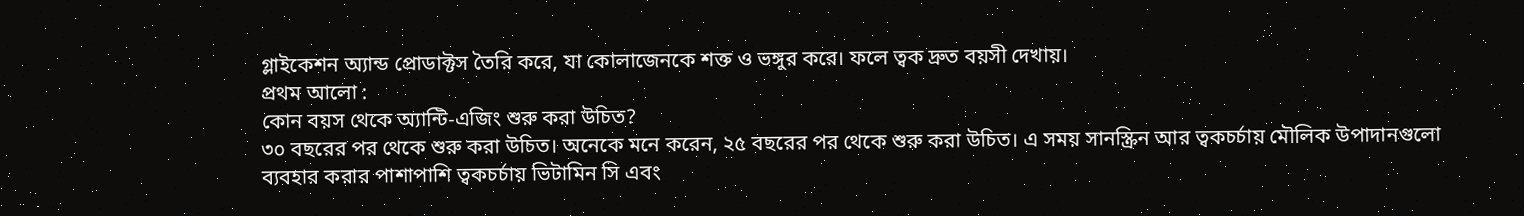গ্লাইকেশন অ্যান্ড প্রোডাক্টস তৈরি করে, যা কোলাজেনকে শক্ত ও ভঙ্গুর করে। ফলে ত্বক দ্রুত বয়সী দেখায়।
প্রথম আলো :
কোন বয়স থেকে অ্যান্টি-এজিং শুরু করা উচিত?
৩০ বছরের পর থেকে শুরু করা উচিত। অনেকে মনে করেন, ২৫ বছরের পর থেকে শুরু করা উচিত। এ সময় সানস্ক্রিন আর ত্বকচর্চায় মৌলিক উপাদানগুলো ব্যবহার করার পাশাপাশি ত্বকচর্চায় ভিটামিন সি এবং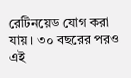রেটিনয়েড যোগ করা যায়। ৩০ বছরের পরও এই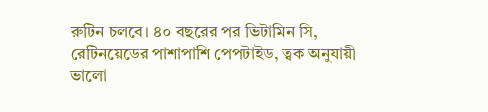রুটিন চলবে। ৪০ বছরের পর ভিটামিন সি, রেটিনয়েডের পাশাপাশি পেপটাইড, ত্বক অনুযায়ী ভালো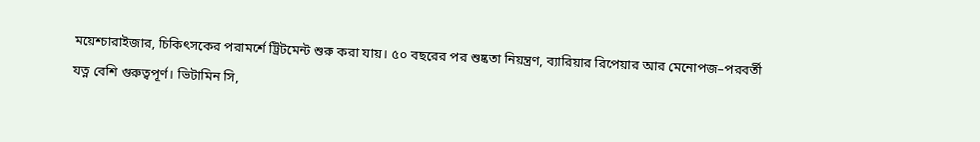ময়েশ্চারাইজার, চিকিৎসকের পরামর্শে ট্রিটমেন্ট শুরু করা যায়। ৫০ বছরের পর শুষ্কতা নিয়ন্ত্রণ, ব্যারিয়ার রিপেয়ার আর মেনোপজ–পরবর্তী যত্ন বেশি গুরুত্বপূর্ণ। ভিটামিন সি,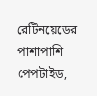রেটিনয়েডের পাশাপাশি পেপটাইড,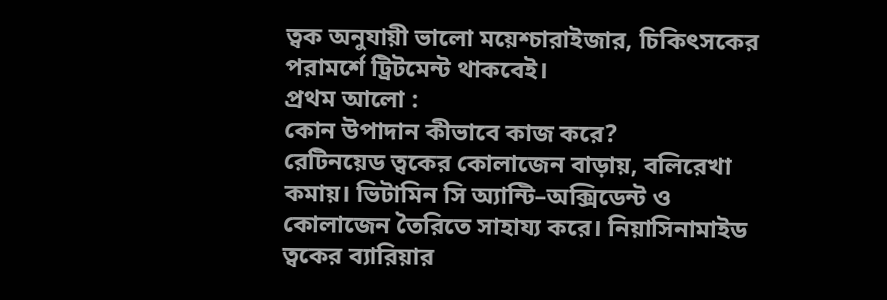ত্বক অনুযায়ী ভালো ময়েশ্চারাইজার, চিকিৎসকের পরামর্শে ট্রিটমেন্ট থাকবেই।
প্রথম আলো :
কোন উপাদান কীভাবে কাজ করে?
রেটিনয়েড ত্বকের কোলাজেন বাড়ায়, বলিরেখা কমায়। ভিটামিন সি অ্যান্টি–অক্সিডেন্ট ও কোলাজেন তৈরিতে সাহায্য করে। নিয়াসিনামাইড ত্বকের ব্যারিয়ার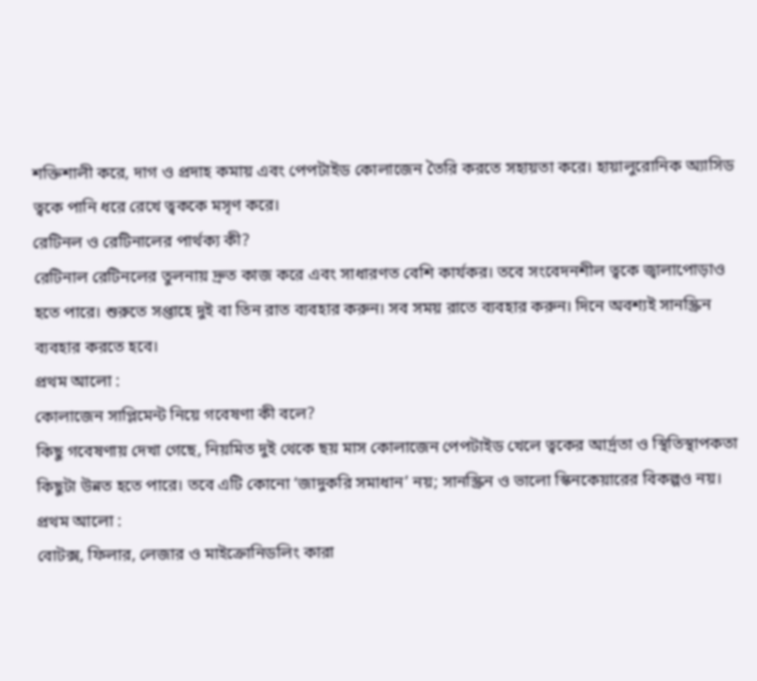শক্তিশালী করে, দাগ ও প্রদাহ কমায় এবং পেপটাইড কোলাজেন তৈরি করতে সহায়তা করে। হায়ালুরোনিক অ্যাসিড ত্বকে পানি ধরে রেখে ত্বককে মসৃণ করে।
রেটিনল ও রেটিনালের পার্থক্য কী?
রেটিনাল রেটিনলের তুলনায় দ্রুত কাজ করে এবং সাধারণত বেশি কার্যকর। তবে সংবেদনশীল ত্বকে জ্বালাপোড়াও হতে পারে। শুরুতে সপ্তাহে দুই বা তিন রাত ব্যবহার করুন। সব সময় রাতে ব্যবহার করুন। দিনে অবশ্যই সানস্ক্রিন ব্যবহার করতে হবে।
প্রথম আলো :
কোলাজেন সাপ্লিমেন্ট নিয়ে গবেষণা কী বলে?
কিছু গবেষণায় দেখা গেছে, নিয়মিত দুই থেকে ছয় মাস কোলাজেন পেপটাইড খেলে ত্বকের আর্দ্রতা ও স্থিতিস্থাপকতা কিছুটা উন্নত হতে পারে। তবে এটি কোনো ‘জাদুকরি সমাধান’ নয়; সানস্ক্রিন ও ভালো স্কিনকেয়ারের বিকল্পও নয়।
প্রথম আলো :
বোটক্স, ফিলার, লেজার ও মাইক্রোনিডলিং কারা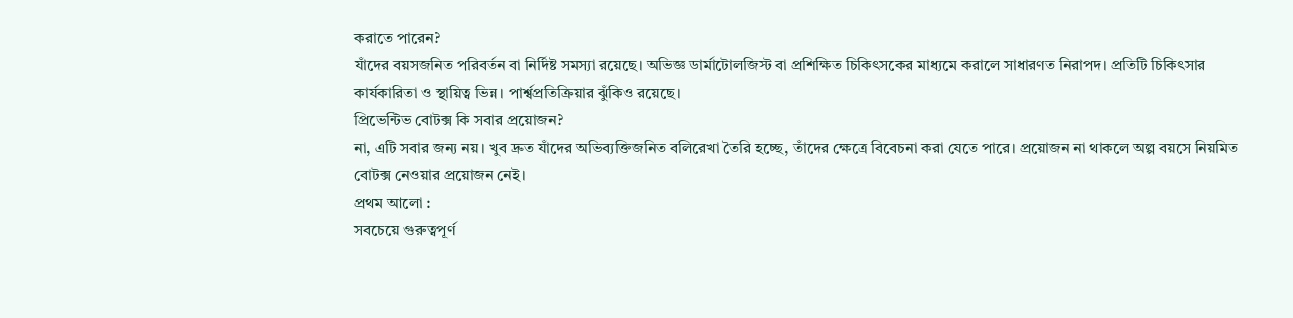করাতে পারেন?
যাঁদের বয়সজনিত পরিবর্তন বা নির্দিষ্ট সমস্যা রয়েছে। অভিজ্ঞ ডার্মাটোলজিস্ট বা প্রশিক্ষিত চিকিৎসকের মাধ্যমে করালে সাধারণত নিরাপদ। প্রতিটি চিকিৎসার কার্যকারিতা ও স্থায়িত্ব ভিন্ন। পার্শ্বপ্রতিক্রিয়ার ঝুঁকিও রয়েছে।
প্রিভেন্টিভ বোটক্স কি সবার প্রয়োজন?
না, এটি সবার জন্য নয়। খুব দ্রুত যাঁদের অভিব্যক্তিজনিত বলিরেখা তৈরি হচ্ছে, তাঁদের ক্ষেত্রে বিবেচনা করা যেতে পারে। প্রয়োজন না থাকলে অল্প বয়সে নিয়মিত বোটক্স নেওয়ার প্রয়োজন নেই।
প্রথম আলো :
সবচেয়ে গুরুত্বপূর্ণ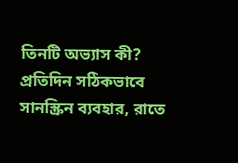তিনটি অভ্যাস কী?
প্রতিদিন সঠিকভাবে সানস্ক্রিন ব্যবহার, রাতে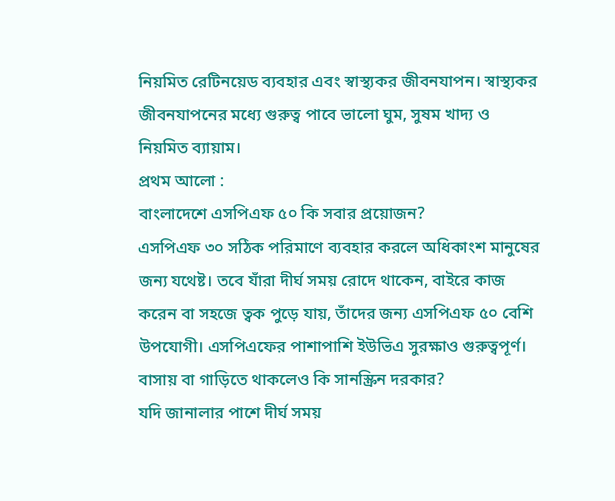নিয়মিত রেটিনয়েড ব্যবহার এবং স্বাস্থ্যকর জীবনযাপন। স্বাস্থ্যকর জীবনযাপনের মধ্যে গুরুত্ব পাবে ভালো ঘুম, সুষম খাদ্য ও নিয়মিত ব্যায়াম।
প্রথম আলো :
বাংলাদেশে এসপিএফ ৫০ কি সবার প্রয়োজন?
এসপিএফ ৩০ সঠিক পরিমাণে ব্যবহার করলে অধিকাংশ মানুষের জন্য যথেষ্ট। তবে যাঁরা দীর্ঘ সময় রোদে থাকেন, বাইরে কাজ করেন বা সহজে ত্বক পুড়ে যায়, তাঁদের জন্য এসপিএফ ৫০ বেশি উপযোগী। এসপিএফের পাশাপাশি ইউভিএ সুরক্ষাও গুরুত্বপূর্ণ।
বাসায় বা গাড়িতে থাকলেও কি সানস্ক্রিন দরকার?
যদি জানালার পাশে দীর্ঘ সময়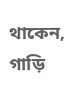থাকেন, গাড়ি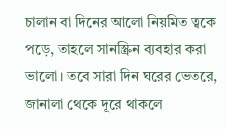চালান বা দিনের আলো নিয়মিত ত্বকে পড়ে, তাহলে সানস্ক্রিন ব্যবহার করা ভালো। তবে সারা দিন ঘরের ভেতরে, জানালা থেকে দূরে থাকলে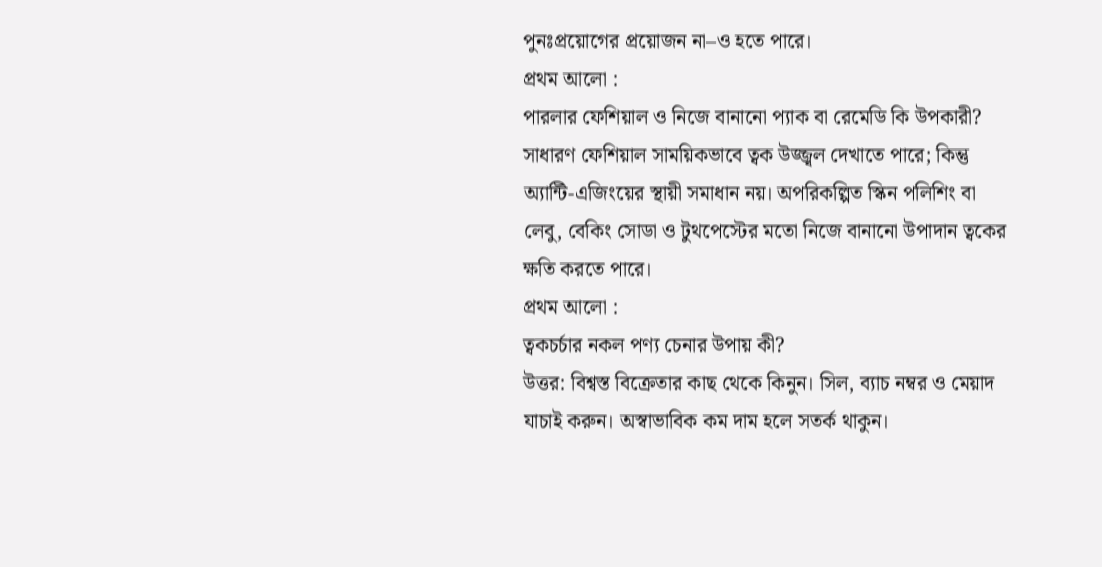পুনঃপ্রয়োগের প্রয়োজন না–ও হতে পারে।
প্রথম আলো :
পারলার ফেশিয়াল ও নিজে বানানো প্যাক বা রেমেডি কি উপকারী?
সাধারণ ফেশিয়াল সাময়িকভাবে ত্বক উজ্জ্বল দেখাতে পারে; কিন্তু অ্যান্টি-এজিংয়ের স্থায়ী সমাধান নয়। অপরিকল্পিত স্কিন পলিশিং বা লেবু, বেকিং সোডা ও টুথপেস্টের মতো নিজে বানানো উপাদান ত্বকের ক্ষতি করতে পারে।
প্রথম আলো :
ত্বকচর্চার নকল পণ্য চেনার উপায় কী?
উত্তর: বিশ্বস্ত বিক্রেতার কাছ থেকে কিনুন। সিল, ব্যাচ নম্বর ও মেয়াদ যাচাই করুন। অস্বাভাবিক কম দাম হলে সতর্ক থাকুন।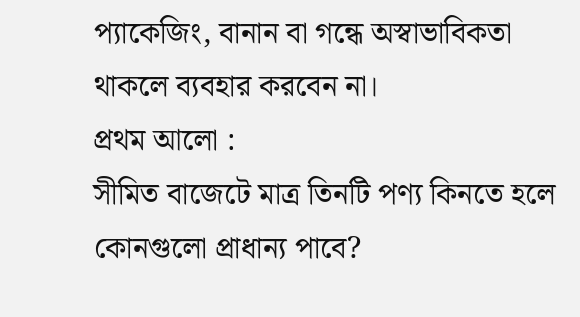প্যাকেজিং, বানান বা গন্ধে অস্বাভাবিকতা থাকলে ব্যবহার করবেন না।
প্রথম আলো :
সীমিত বাজেটে মাত্র তিনটি পণ্য কিনতে হলে কোনগুলো প্রাধান্য পাবে?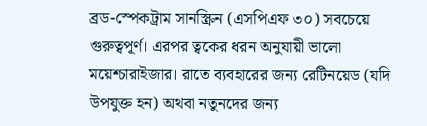ব্রড-স্পেকট্রাম সানস্ক্রিন (এসপিএফ ৩০) সবচেয়ে গুরুত্বপূর্ণ। এরপর ত্বকের ধরন অনুযায়ী ভালো ময়েশ্চারাইজার। রাতে ব্যবহারের জন্য রেটিনয়েড (যদি উপযুক্ত হন) অথবা নতুনদের জন্য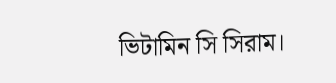ভিটামিন সি সিরাম।